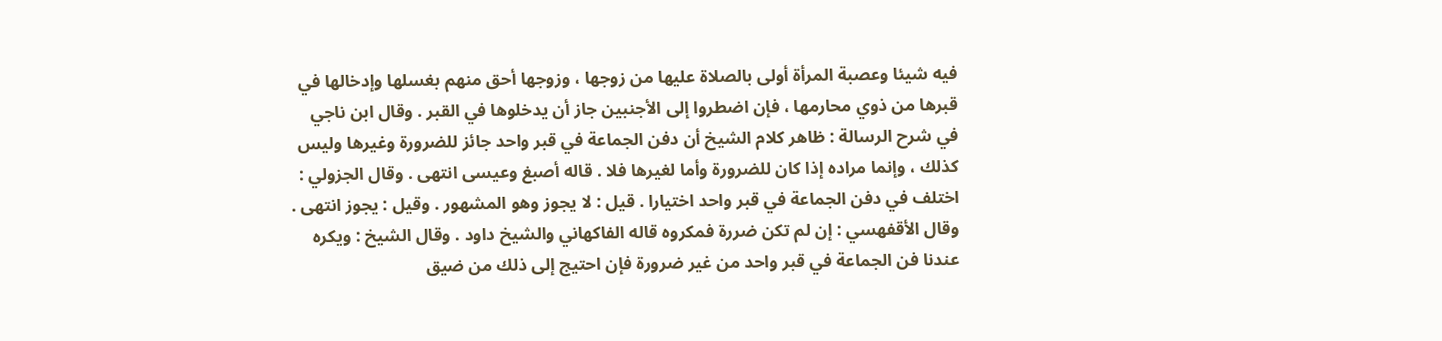فيه شيئا وعصبة المرأة أولى بالصلاة عليها من زوجها ، وزوجها أحق منهم بغسلها وإدخالها في
قبرها من ذوي محارمها ، فإن اضطروا إلى الأجنبين جاز أن يدخلوها في القبر . وقال ابن ناجي
في شرح الرسالة : ظاهر كلام الشيخ أن دفن الجماعة في قبر واحد جائز للضرورة وغيرها وليس
كذلك ، وإنما مراده إذا كان للضرورة وأما لغيرها فلا . قاله أصبغ وعيسى انتهى . وقال الجزولي :
اختلف في دفن الجماعة في قبر واحد اختيارا . قيل : لا يجوز وهو المشهور . وقيل : يجوز انتهى .
وقال الأقفهسي : إن لم تكن ضررة فمكروه قاله الفاكهاني والشيخ داود . وقال الشيخ : ويكره
عندنا فن الجماعة في قبر واحد من غير ضرورة فإن احتيج إلى ذلك من ضيق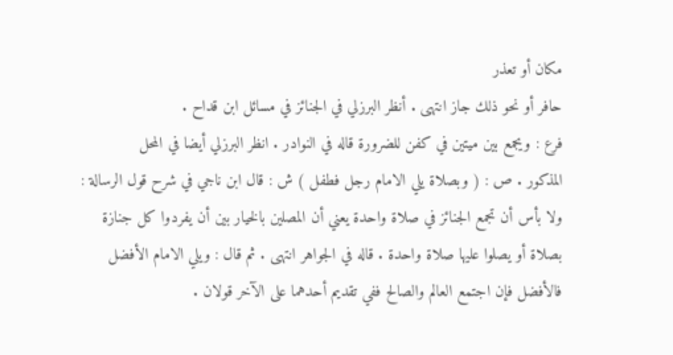مكان أو تعذر
حافر أو نحو ذلك جاز انتهى . أنظر البرزلي في الجنائز في مسائل ابن قداح .
فرع : ويجمع بين ميتين في كفن للضرورة قاله في النوادر . انظر البرزلي أيضا في المحل
المذكور . ص : ( وبصلاة يلي الامام رجل فطفل ) ش : قال ابن ناجي في شرح قول الرسالة :
ولا بأس أن تجمع الجنائز في صلاة واحدة يعني أن المصلين بالخيار بين أن يفردوا كل جنازة
بصلاة أو يصلوا عليها صلاة واحدة . قاله في الجواهر انتهى . ثم قال : ويلي الامام الأفضل
فالأفضل فإن اجتمع العالم والصالح ففي تقديم أحدهما على الآخر قولان .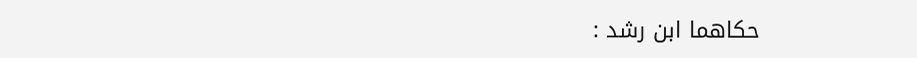حكاهما ابن رشد :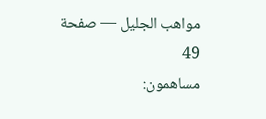مواهب الجليل — صفحة 49
مساهمون: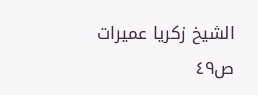الشيخ زكريا عميرات
ص٤٩